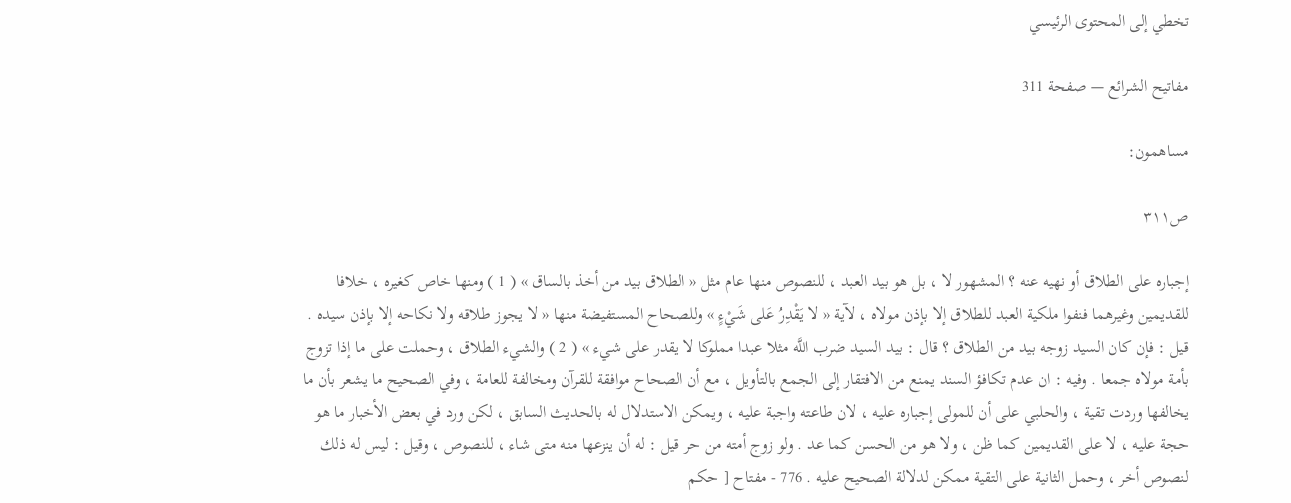تخطي إلى المحتوى الرئيسي

مفاتيح الشرائع — صفحة 311

مساهمون:

ص٣١١

إجباره على الطلاق أو نهيه عنه ؟ المشهور لا ، بل هو بيد العبد ، للنصوص منها عام مثل « الطلاق بيد من أخذ بالساق » ( 1 ) ومنها خاص كغيره ، خلافا للقديمين وغيرهما فنفوا ملكية العبد للطلاق إلا بإذن مولاه ، لآية « لا يَقْدِرُ عَلى شَيْءٍ » وللصحاح المستفيضة منها « لا يجوز طلاقه ولا نكاحه إلا بإذن سيده . قيل : فإن كان السيد زوجه بيد من الطلاق ؟ قال : بيد السيد ضرب اللَّه مثلا عبدا مملوكا لا يقدر على شيء » ( 2 ) والشيء الطلاق ، وحملت على ما إذا تزوج بأمة مولاه جمعا . وفيه : ان عدم تكافؤ السند يمنع من الافتقار إلى الجمع بالتأويل ، مع أن الصحاح موافقة للقرآن ومخالفة للعامة ، وفي الصحيح ما يشعر بأن ما يخالفها وردت تقية ، والحلبي على أن للمولى إجباره عليه ، لان طاعته واجبة عليه ، ويمكن الاستدلال له بالحديث السابق ، لكن ورد في بعض الأخبار ما هو حجة عليه ، لا على القديمين كما ظن ، ولا هو من الحسن كما عد . ولو زوج أمته من حر قيل : له أن ينزعها منه متى شاء ، للنصوص ، وقيل : ليس له ذلك لنصوص أخر ، وحمل الثانية على التقية ممكن لدلالة الصحيح عليه . 776 - مفتاح [ حكم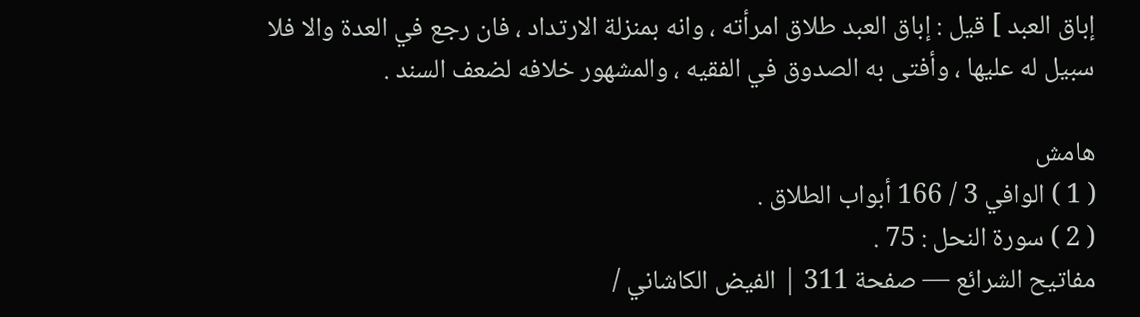إباق العبد ] قيل : إباق العبد طلاق امرأته ، وانه بمنزلة الارتداد ، فان رجع في العدة والا فلا سبيل له عليها ، وأفتى به الصدوق في الفقيه ، والمشهور خلافه لضعف السند .

هامش
( 1 ) الوافي 3 / 166 أبواب الطلاق .
( 2 ) سورة النحل : 75 .
مفاتيح الشرائع — صفحة 311 | الفيض الكاشاني /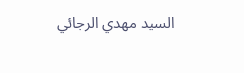السيد مهدي الرجائي